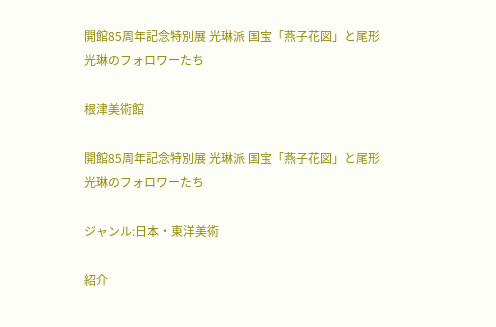開館85周年記念特別展 光琳派 国宝「燕子花図」と尾形光琳のフォロワーたち

根津美術館

開館85周年記念特別展 光琳派 国宝「燕子花図」と尾形光琳のフォロワーたち

ジャンル:日本・東洋美術

紹介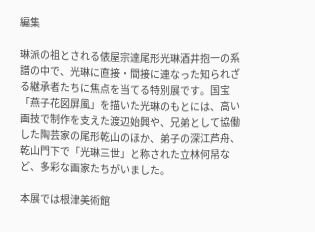編集

琳派の祖とされる俵屋宗達尾形光琳酒井抱一の系譜の中で、光琳に直接・間接に連なった知られざる継承者たちに焦点を当てる特別展です。国宝「燕子花図屏風」を描いた光琳のもとには、高い画技で制作を支えた渡辺始興や、兄弟として協働した陶芸家の尾形乾山のほか、弟子の深江芦舟、乾山門下で「光琳三世」と称された立林何帠など、多彩な画家たちがいました。

本展では根津美術館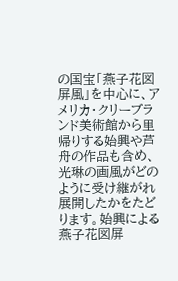の国宝「燕子花図屏風」を中心に、アメリカ・クリーブランド美術館から里帰りする始興や芦舟の作品も含め、光琳の画風がどのように受け継がれ展開したかをたどります。始興による燕子花図屏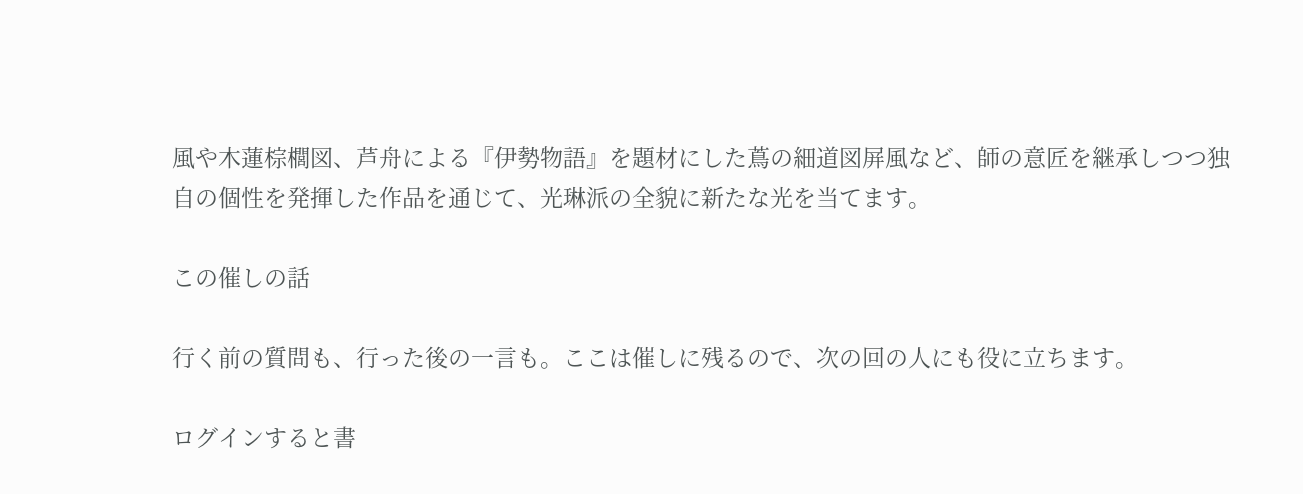風や木蓮棕櫚図、芦舟による『伊勢物語』を題材にした蔦の細道図屏風など、師の意匠を継承しつつ独自の個性を発揮した作品を通じて、光琳派の全貌に新たな光を当てます。

この催しの話

行く前の質問も、行った後の一言も。ここは催しに残るので、次の回の人にも役に立ちます。

ログインすると書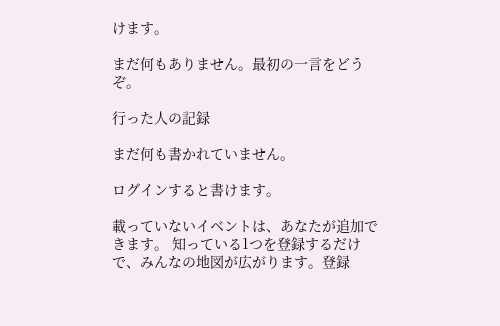けます。

まだ何もありません。最初の一言をどうぞ。

行った人の記録

まだ何も書かれていません。

ログインすると書けます。

載っていないイベントは、あなたが追加できます。 知っている1つを登録するだけで、みんなの地図が広がります。登録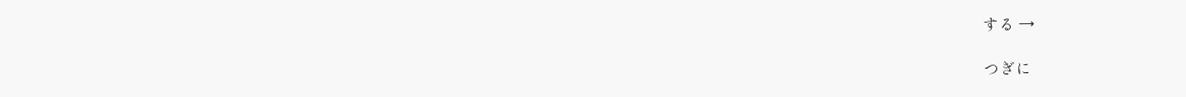する →

つぎに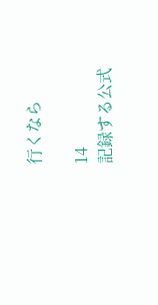行くなら

14
記録する公式